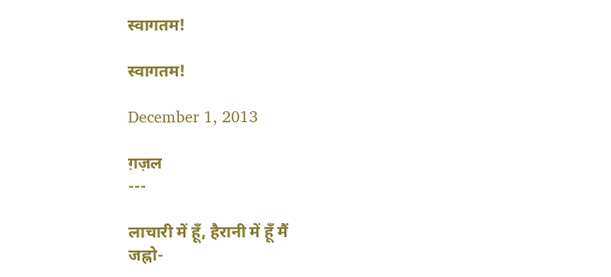स्वागतम!

स्वागतम!

December 1, 2013

ग़ज़ल
---

लाचारी में हूँ, हैरानी में हूँ मैं
जह्नो-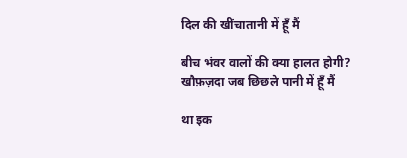दिल की खींचातानी में हूँ मैं

बीच भंवर वालों की क्या हालत होगी?
खौफ़ज़दा जब छिछले पानी में हूँ मैं

था इक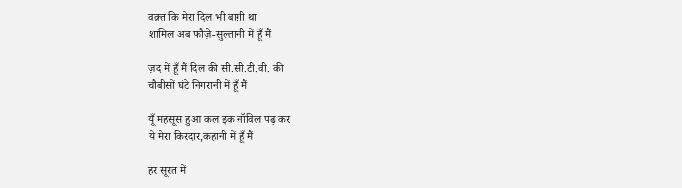वक़्त कि मेरा दिल भी बाग़ी था
शामिल अब फौज़े-सुल्तानी में हूँ मैं

ज़द में हूँ मैं दिल की सी.सी.टी.वी. की
चौबीसों घंटे निगरानी में हूँ मैं

यूँ महसूस हुआ कल इक नॉविल पढ़ कर
ये मेरा किरदार,कहानी में हूँ मैं

हर सूरत में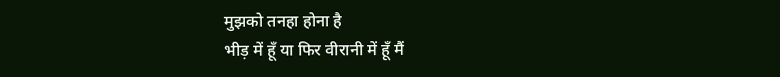मुझको तनहा होना है
भीड़ में हूँ या फिर वीरानी में हूँ मैं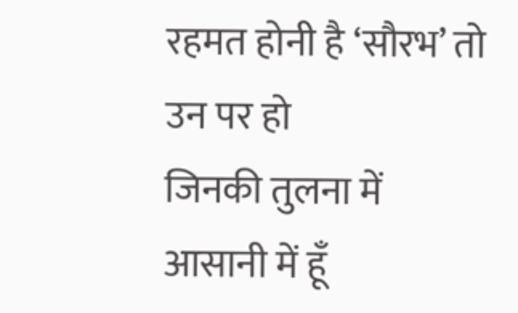रहमत होनी है ‘सौरभ’ तो उन पर हो
जिनकी तुलना में आसानी में हूँ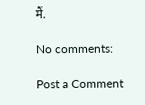मैं.

No comments:

Post a Comment